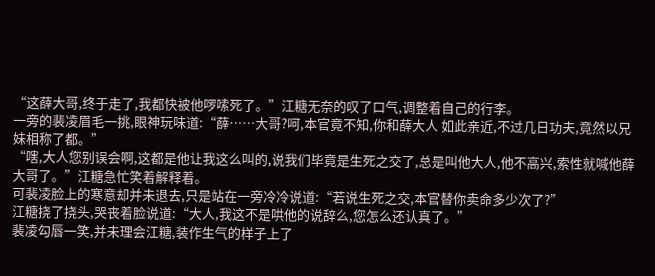“这薛大哥,终于走了,我都快被他啰嗦死了。”江糖无奈的叹了口气,调整着自己的行李。
一旁的裴凌眉毛一挑,眼神玩味道:“薛……大哥?呵,本官竟不知,你和薛大人 如此亲近,不过几日功夫,竟然以兄妹相称了都。”
“嗐,大人您别误会啊,这都是他让我这么叫的,说我们毕竟是生死之交了,总是叫他大人,他不高兴,索性就喊他薛大哥了。”江糖急忙笑着解释着。
可裴凌脸上的寒意却并未退去,只是站在一旁冷冷说道:“若说生死之交,本官替你卖命多少次了?”
江糖挠了挠头,哭丧着脸说道:“大人,我这不是哄他的说辞么,您怎么还认真了。”
裴凌勾唇一笑,并未理会江糖,装作生气的样子上了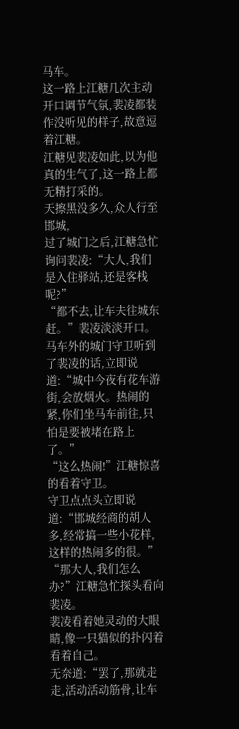马车。
这一路上江糖几次主动开口调节气氛,裴凌都装作没听见的样子,故意逗着江糖。
江糖见裴凌如此,以为他真的生气了,这一路上都无精打采的。
天擦黑没多久,众人行至邯城,
过了城门之后,江糖急忙询问裴凌:“大人,我们是入住驿站,还是客栈呢?”
“都不去,让车夫往城东赶。”裴凌淡淡开口。
马车外的城门守卫听到了裴凌的话,立即说道:“城中今夜有花车游街,会放烟火。热闹的紧,你们坐马车前往,只怕是要被堵在路上了。”
“这么热闹!”江糖惊喜的看着守卫。
守卫点点头立即说道:“邯城经商的胡人多,经常搞一些小花样,这样的热闹多的很。”
“那大人,我们怎么办?”江糖急忙探头看向裴凌。
裴凌看着她灵动的大眼睛,像一只猫似的扑闪着看着自己。
无奈道:“罢了,那就走走,活动活动筋骨,让车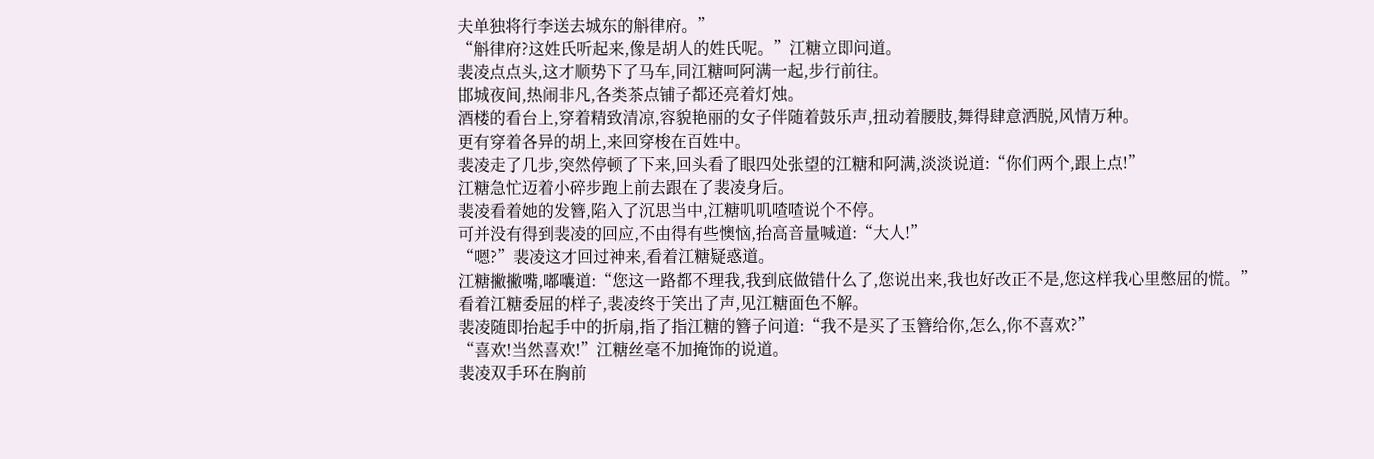夫单独将行李送去城东的斛律府。”
“斛律府?这姓氏听起来,像是胡人的姓氏呢。”江糖立即问道。
裴凌点点头,这才顺势下了马车,同江糖呵阿满一起,步行前往。
邯城夜间,热闹非凡,各类茶点铺子都还亮着灯烛。
酒楼的看台上,穿着精致清凉,容貌艳丽的女子伴随着鼓乐声,扭动着腰肢,舞得肆意洒脱,风情万种。
更有穿着各异的胡上,来回穿梭在百姓中。
裴凌走了几步,突然停顿了下来,回头看了眼四处张望的江糖和阿满,淡淡说道:“你们两个,跟上点!”
江糖急忙迈着小碎步跑上前去跟在了裴凌身后。
裴凌看着她的发簪,陷入了沉思当中,江糖叽叽喳喳说个不停。
可并没有得到裴凌的回应,不由得有些懊恼,抬高音量喊道:“大人!”
“嗯?”裴凌这才回过神来,看着江糖疑惑道。
江糖撇撇嘴,嘟囔道:“您这一路都不理我,我到底做错什么了,您说出来,我也好改正不是,您这样我心里憋屈的慌。”
看着江糖委屈的样子,裴凌终于笑出了声,见江糖面色不解。
裴凌随即抬起手中的折扇,指了指江糖的簪子问道:“我不是买了玉簪给你,怎么,你不喜欢?”
“喜欢!当然喜欢!”江糖丝毫不加掩饰的说道。
裴凌双手环在胸前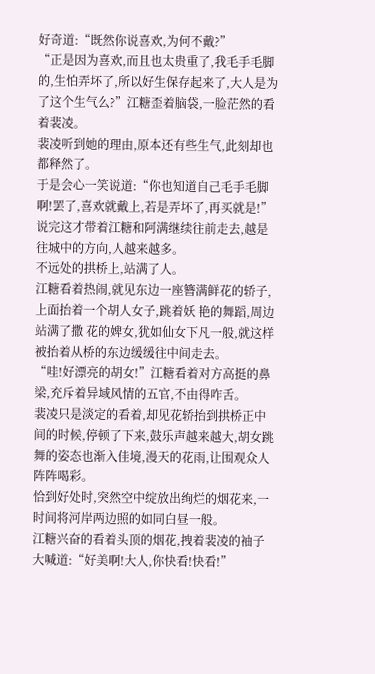好奇道:“既然你说喜欢,为何不戴?”
“正是因为喜欢,而且也太贵重了,我毛手毛脚的,生怕弄坏了,所以好生保存起来了,大人是为了这个生气么?”江糖歪着脑袋,一脸茫然的看着裴凌。
裴凌听到她的理由,原本还有些生气,此刻却也都释然了。
于是会心一笑说道:“你也知道自己毛手毛脚啊!罢了,喜欢就戴上,若是弄坏了,再买就是!”
说完这才带着江糖和阿满继续往前走去,越是往城中的方向,人越来越多。
不远处的拱桥上,站满了人。
江糖看着热闹,就见东边一座簪满鲜花的轿子,上面抬着一个胡人女子,跳着妖 艳的舞蹈,周边站满了撒 花的婢女,犹如仙女下凡一般,就这样被抬着从桥的东边缓缓往中间走去。
“哇!好漂亮的胡女!”江糖看着对方高挺的鼻梁,充斥着异域风情的五官,不由得咋舌。
裴凌只是淡定的看着,却见花轿抬到拱桥正中间的时候,停顿了下来,鼓乐声越来越大,胡女跳舞的姿态也渐入佳境,漫天的花雨,让围观众人阵阵喝彩。
恰到好处时,突然空中绽放出绚烂的烟花来,一时间将河岸两边照的如同白昼一般。
江糖兴奋的看着头顶的烟花,拽着裴凌的袖子大喊道:“好美啊!大人,你快看!快看!”